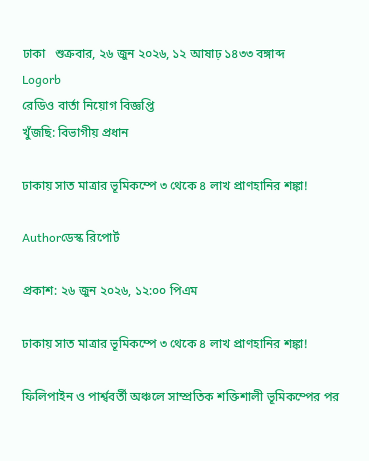ঢাকা   শুক্রবার, ২৬ জুন ২০২৬, ১২ আষাঢ় ১৪৩৩ বঙ্গাব্দ
Logorb
রেডিও বার্তা নিয়োগ বিজ্ঞপ্তি
খুঁজছি: বিভাগীয় প্রধান

ঢাকায় সাত মাত্রার ভূমিকম্পে ৩ থেকে ৪ লাখ প্রাণহানির শঙ্কা!

Authorডেস্ক রিপোর্ট

প্রকাশ: ২৬ জুন ২০২৬, ১২:০০ পিএম

ঢাকায় সাত মাত্রার ভূমিকম্পে ৩ থেকে ৪ লাখ প্রাণহানির শঙ্কা!

ফিলিপাইন ও পার্শ্ববর্তী অঞ্চলে সাম্প্রতিক শক্তিশালী ভূমিকম্পের পর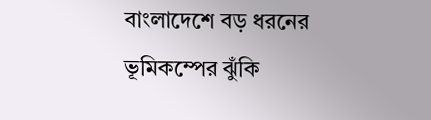বাংলাদেশে বড় ধরনের ভূমিকম্পের ঝুঁকি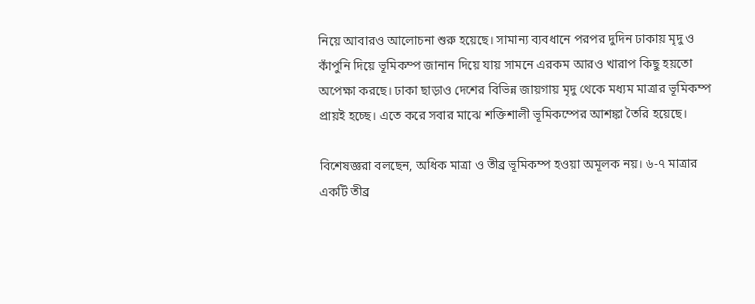নিয়ে আবারও আলোচনা শুরু হয়েছে। সামান্য ব্যবধানে পরপর দুদিন ঢাকায় মৃদু ও কাঁপুনি দিয়ে ভূমিকম্প জানান দিয়ে যায় সামনে এরকম আরও খারাপ কিছু হয়তো অপেক্ষা করছে। ঢাকা ছাড়াও দেশের বিভিন্ন জায়গায় মৃদু থেকে মধ্যম মাত্রার ভূমিকম্প প্রায়ই হচ্ছে। এতে করে সবার মাঝে শক্তিশালী ভূমিকম্পের আশঙ্কা তৈরি হয়েছে।

বিশেষজ্ঞরা বলছেন, অধিক মাত্রা ও তীব্র ভূমিকম্প হওয়া অমূলক নয়। ৬-৭ মাত্রার একটি তীব্র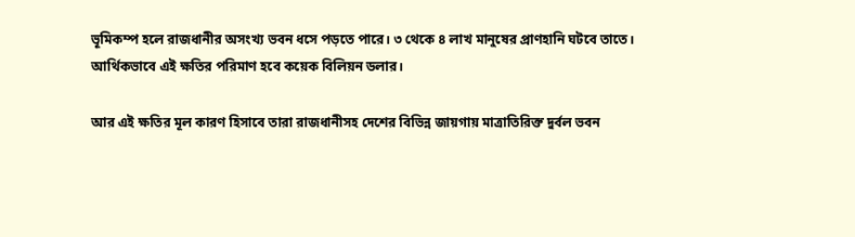ভূমিকম্প হলে রাজধানীর অসংখ্য ভবন ধসে পড়তে পারে। ৩ থেকে ৪ লাখ মানুষের প্রাণহানি ঘটবে তাতে। আর্থিকভাবে এই ক্ষতির পরিমাণ হবে কয়েক বিলিয়ন ডলার।

আর এই ক্ষতির মূল কারণ হিসাবে তারা রাজধানীসহ দেশের বিভিন্ন জায়গায় মাত্রাতিরিক্ত দুর্বল ভবন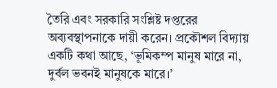তৈরি এবং সরকারি সংশ্লিষ্ট দপ্তরের অব্যবস্থাপনাকে দায়ী করেন। প্রকৌশল বিদ্যায় একটি কথা আছে, ‘ভূমিকম্প মানুষ মারে না, দুর্বল ভবনই মানুষকে মারে।’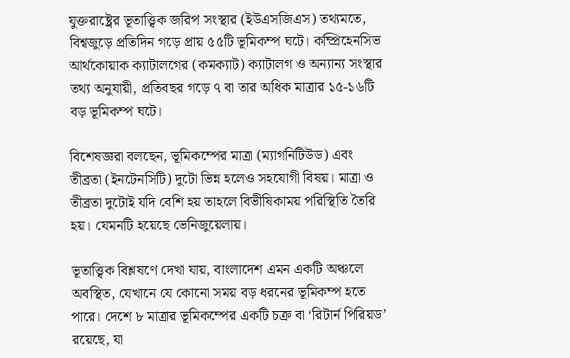যুক্তরাষ্ট্রের ভূতাত্ত্বিক জরিপ সংস্থার (ইউএসজিএস) তথ্যমতে, বিশ্বজুড়ে প্রতিদিন গড়ে প্রায় ৫৫টি ভূমিকম্প ঘটে। কম্প্রিহেনসিভ আর্থকোয়াক ক্যাটালগের (কমক্যাট) ক্যাটালগ ও অন্যান্য সংস্থার তথ্য অনুযায়ী, প্রতিবছর গড়ে ৭ বা তার অধিক মাত্রার ১৫-১৬টি বড় ভূমিকম্প ঘটে।

বিশেষজ্ঞরা বলছেন, ভূমিকম্পের মাত্রা (ম্যাগনিটিউড) এবং তীব্রতা (ইনটেনসিটি) দুটো ভিন্ন হলেও সহযোগী বিষয়। মাত্রা ও তীব্রতা দুটোই যদি বেশি হয় তাহলে বিভীষিকাময় পরিস্থিতি তৈরি হয়। যেমনটি হয়েছে ভেনিজুয়েলায়।

ভূতাত্ত্বিক বিশ্লষণে দেখা যায়, বাংলাদেশ এমন একটি অঞ্চলে অবস্থিত, যেখানে যে কোনো সময় বড় ধরনের ভূমিকম্প হতে পারে। দেশে ৮ মাত্রার ভূমিকম্পের একটি চক্র বা ‘রিটার্ন পিরিয়ড’ রয়েছে, যা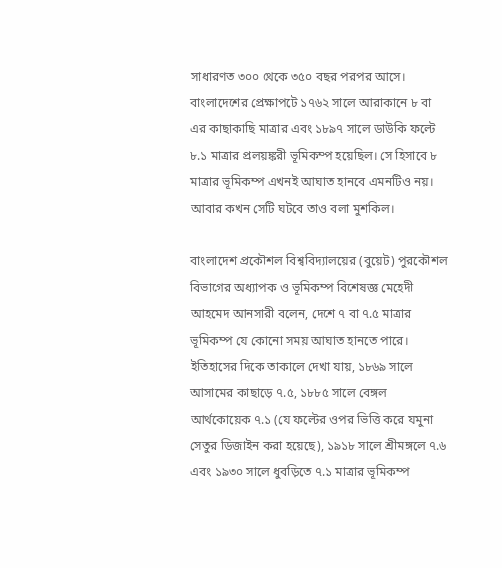সাধারণত ৩০০ থেকে ৩৫০ বছর পরপর আসে। বাংলাদেশের প্রেক্ষাপটে ১৭৬২ সালে আরাকানে ৮ বা এর কাছাকাছি মাত্রার এবং ১৮৯৭ সালে ডাউকি ফল্টে ৮.১ মাত্রার প্রলয়ঙ্করী ভূমিকম্প হয়েছিল। সে হিসাবে ৮ মাত্রার ভূমিকম্প এখনই আঘাত হানবে এমনটিও নয়। আবার কখন সেটি ঘটবে তাও বলা মুশকিল।

বাংলাদেশ প্রকৌশল বিশ্ববিদ্যালয়ের (বুয়েট) পুরকৌশল বিভাগের অধ্যাপক ও ভূমিকম্প বিশেষজ্ঞ মেহেদী আহমেদ আনসারী বলেন, দেশে ৭ বা ৭.৫ মাত্রার ভূমিকম্প যে কোনো সময় আঘাত হানতে পারে। ইতিহাসের দিকে তাকালে দেখা যায়, ১৮৬৯ সালে আসামের কাছাড়ে ৭.৫, ১৮৮৫ সালে বেঙ্গল আর্থকোয়েক ৭.১ (যে ফল্টের ওপর ভিত্তি করে যমুনা সেতুর ডিজাইন করা হয়েছে), ১৯১৮ সালে শ্রীমঙ্গলে ৭.৬ এবং ১৯৩০ সালে ধুবড়িতে ৭.১ মাত্রার ভূমিকম্প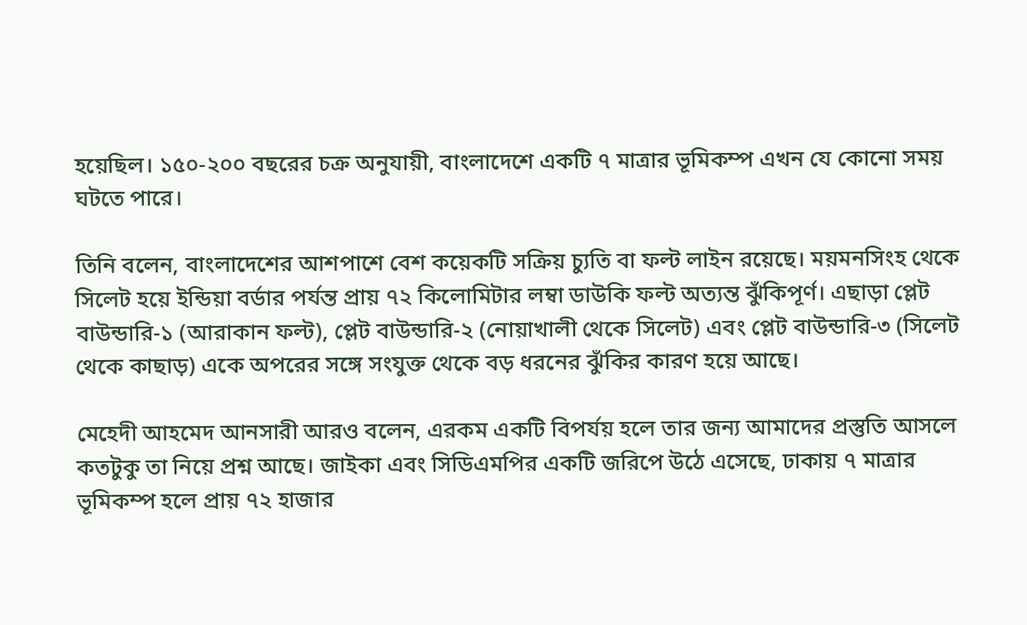হয়েছিল। ১৫০-২০০ বছরের চক্র অনুযায়ী, বাংলাদেশে একটি ৭ মাত্রার ভূমিকম্প এখন যে কোনো সময় ঘটতে পারে।

তিনি বলেন, বাংলাদেশের আশপাশে বেশ কয়েকটি সক্রিয় চ্যুতি বা ফল্ট লাইন রয়েছে। ময়মনসিংহ থেকে সিলেট হয়ে ইন্ডিয়া বর্ডার পর্যন্ত প্রায় ৭২ কিলোমিটার লম্বা ডাউকি ফল্ট অত্যন্ত ঝুঁকিপূর্ণ। এছাড়া প্লেট বাউন্ডারি-১ (আরাকান ফল্ট), প্লেট বাউন্ডারি-২ (নোয়াখালী থেকে সিলেট) এবং প্লেট বাউন্ডারি-৩ (সিলেট থেকে কাছাড়) একে অপরের সঙ্গে সংযুক্ত থেকে বড় ধরনের ঝুঁকির কারণ হয়ে আছে।

মেহেদী আহমেদ আনসারী আরও বলেন, এরকম একটি বিপর্যয় হলে তার জন্য আমাদের প্রস্তুতি আসলে কতটুকু তা নিয়ে প্রশ্ন আছে। জাইকা এবং সিডিএমপির একটি জরিপে উঠে এসেছে, ঢাকায় ৭ মাত্রার ভূমিকম্প হলে প্রায় ৭২ হাজার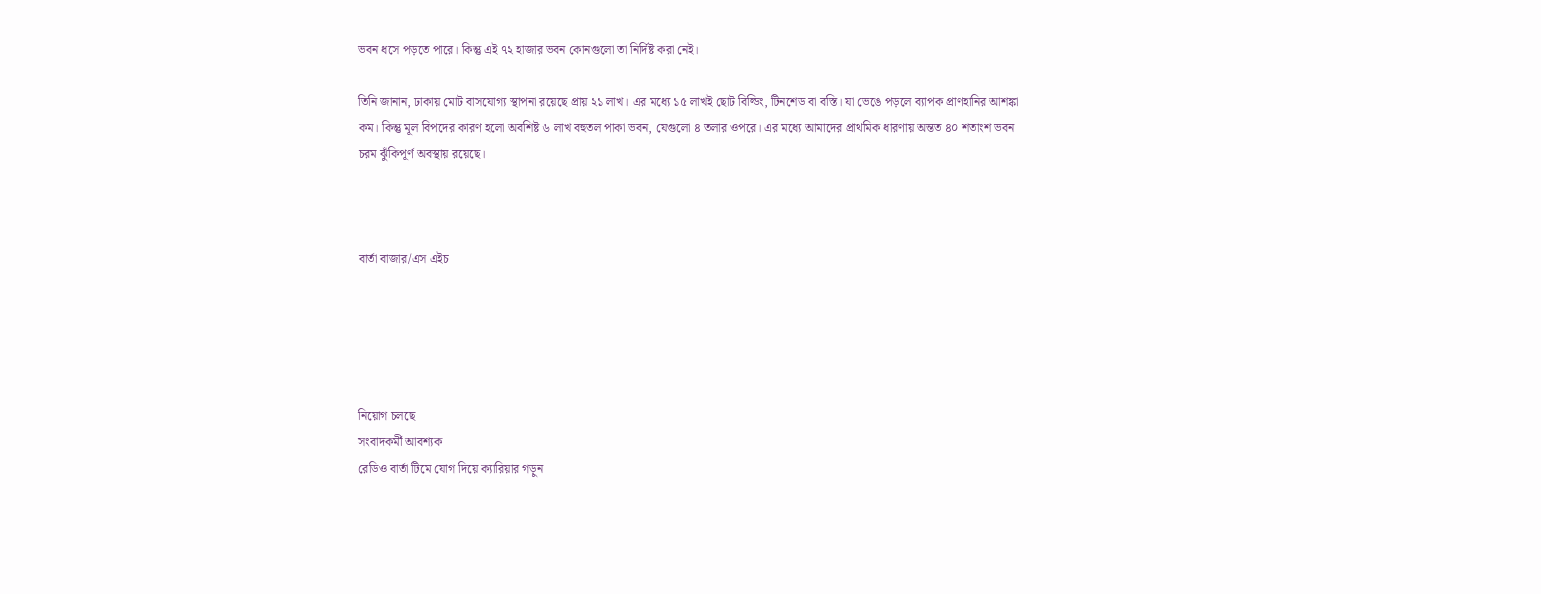ভবন ধসে পড়তে পারে। কিন্তু এই ৭২ হাজার ভবন কোনগুলো তা নির্দিষ্ট করা নেই।

তিনি জানান, ঢাকায় মোট বাসযোগ্য স্থাপনা রয়েছে প্রায় ২১ লাখ। এর মধ্যে ১৫ লাখই ছোট বিল্ডিং, টিনশেড বা বস্তি। যা ভেঙে পড়লে ব্যাপক প্রাণহানির আশঙ্কা কম। কিন্তু মূল বিপদের কারণ হলো অবশিষ্ট ৬ লাখ বহুতল পাকা ভবন, যেগুলো ৪ তলার ওপরে। এর মধ্যে আমাদের প্রাথমিক ধারণায় অন্তত ৪০ শতাংশ ভবন চরম ঝুঁকিপূর্ণ অবস্থায় রয়েছে।



বার্তা বাজার/এস এইচ





নিয়োগ চলছে
সংবাদকর্মী আবশ্যক
রেডিও বার্তা টিমে যোগ দিয়ে ক্যারিয়ার গড়ুন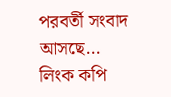পরবর্তী সংবাদ আসছে...
লিংক কপি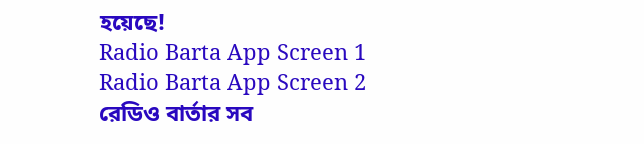হয়েছে!
Radio Barta App Screen 1
Radio Barta App Screen 2
রেডিও বার্তার সব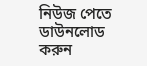নিউজ পেতে ডাউনলোড করুন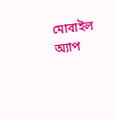মোবাইল অ্যাপ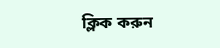ক্লিক করুন